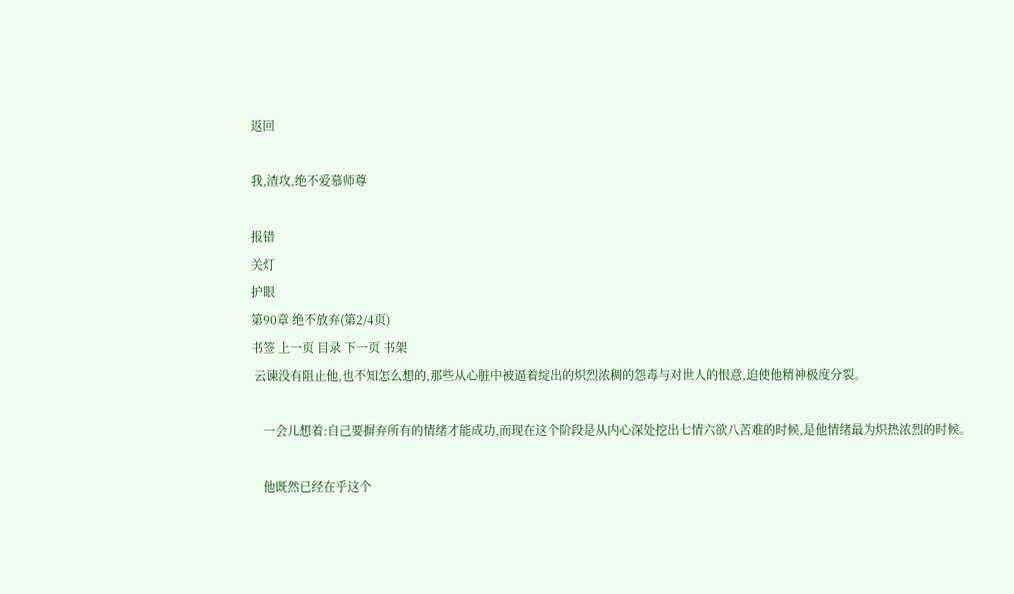返回

我,渣攻,绝不爱慕师尊

报错
关灯
护眼
第90章 绝不放弃(第2/4页)
书签 上一页 目录 下一页 书架
 云谏没有阻止他,也不知怎么想的,那些从心脏中被逼着绽出的炽烈浓稠的怨毒与对世人的恨意,迫使他精神极度分裂。

    一会儿想着:自己要摒弃所有的情绪才能成功,而现在这个阶段是从内心深处挖出七情六欲八苦难的时候,是他情绪最为炽热浓烈的时候。

    他既然已经在乎这个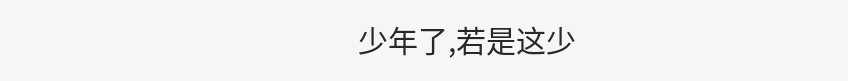少年了,若是这少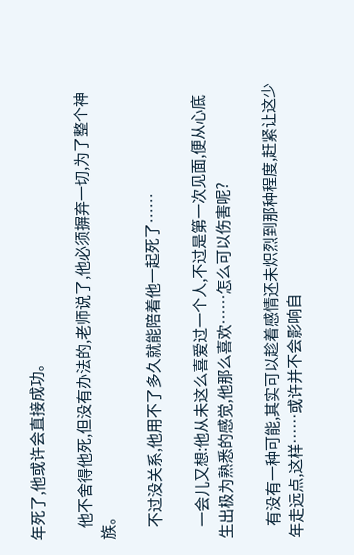年死了,他或许会直接成功。

    他不舍得他死,但没有办法的,老师说了,他必须摒弃一切,为了整个神族。

    不过没关系,他用不了多久就能陪着他一起死了……

    一会儿又想:他从未这么喜爱过一个人,不过是第一次见面,便从心底生出极为熟悉的感觉,他那么喜欢……怎么可以伤害呢?

    有没有一种可能,其实可以趁着感情还未炽烈到那种程度,赶紧让这少年走远点,这样……或许并不会影响自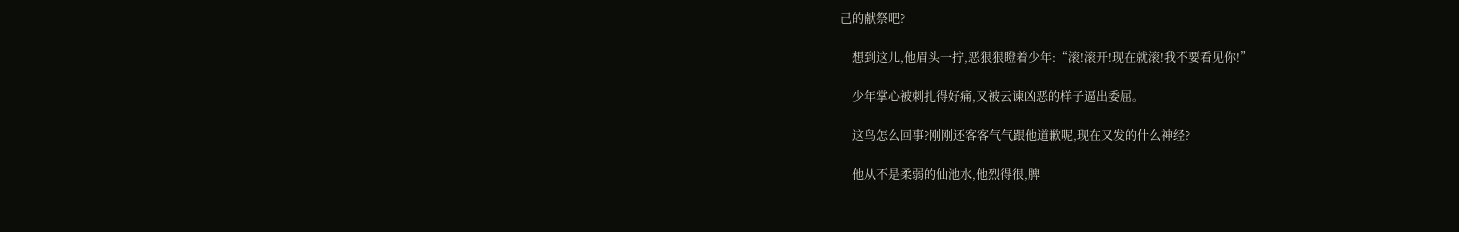己的献祭吧?

    想到这儿,他眉头一拧,恶狠狠瞪着少年:“滚!滚开!现在就滚!我不要看见你!”

    少年掌心被刺扎得好痛,又被云谏凶恶的样子逼出委屈。

    这鸟怎么回事?刚刚还客客气气跟他道歉呢,现在又发的什么神经?

    他从不是柔弱的仙池水,他烈得很,脾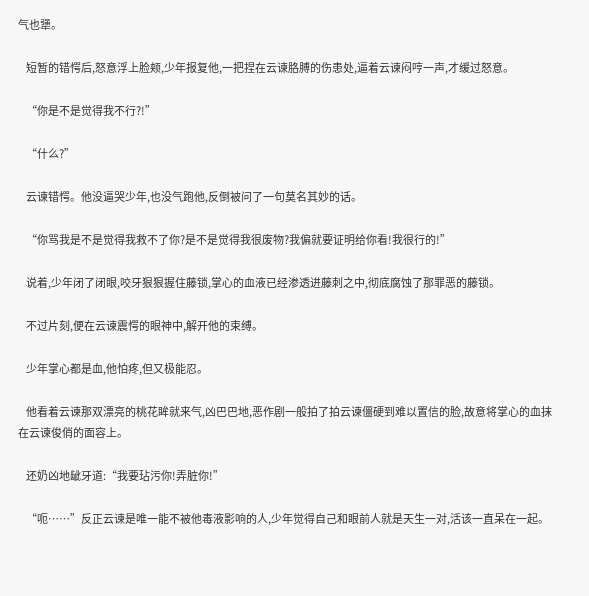气也犟。

    短暂的错愕后,怒意浮上脸颊,少年报复他,一把捏在云谏胳膊的伤患处,逼着云谏闷哼一声,才缓过怒意。

    “你是不是觉得我不行?!”

    “什么?”

    云谏错愕。他没逼哭少年,也没气跑他,反倒被问了一句莫名其妙的话。

    “你骂我是不是觉得我救不了你?是不是觉得我很废物?我偏就要证明给你看!我很行的!”

    说着,少年闭了闭眼,咬牙狠狠握住藤锁,掌心的血液已经渗透进藤刺之中,彻底腐蚀了那罪恶的藤锁。

    不过片刻,便在云谏震愕的眼神中,解开他的束缚。

    少年掌心都是血,他怕疼,但又极能忍。

    他看着云谏那双漂亮的桃花眸就来气,凶巴巴地,恶作剧一般拍了拍云谏僵硬到难以置信的脸,故意将掌心的血抹在云谏俊俏的面容上。

    还奶凶地龇牙道:“我要玷污你!弄脏你!”

    “呃……”反正云谏是唯一能不被他毒液影响的人,少年觉得自己和眼前人就是天生一对,活该一直呆在一起。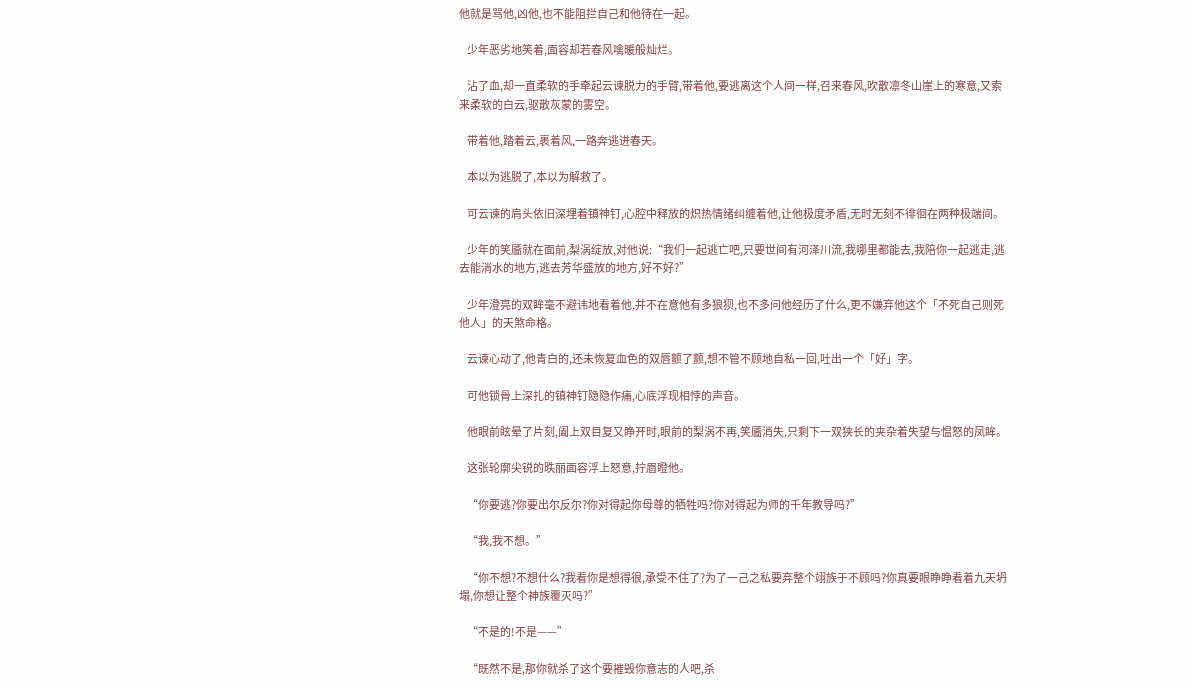他就是骂他,凶他,也不能阻拦自己和他待在一起。

    少年恶劣地笑着,面容却若春风噙暖般灿烂。

    沾了血,却一直柔软的手牵起云谏脱力的手臂,带着他,要逃离这个人间一样,召来春风,吹散凛冬山崖上的寒意,又索来柔软的白云,驱散灰蒙的雾空。

    带着他,踏着云,裹着风,一路奔逃进春天。

    本以为逃脱了,本以为解救了。

    可云谏的肩头依旧深埋着镇神钉,心腔中释放的炽热情绪纠缠着他,让他极度矛盾,无时无刻不徘徊在两种极端间。

    少年的笑靥就在面前,梨涡绽放,对他说:“我们一起逃亡吧,只要世间有河泽川流,我哪里都能去,我陪你一起逃走,逃去能淌水的地方,逃去芳华盛放的地方,好不好?”

    少年澄亮的双眸毫不避讳地看着他,并不在意他有多狼狈,也不多问他经历了什么,更不嫌弃他这个「不死自己则死他人」的天煞命格。

    云谏心动了,他青白的,还未恢复血色的双唇颤了颤,想不管不顾地自私一回,吐出一个「好」字。

    可他锁骨上深扎的镇神钉隐隐作痛,心底浮现相悖的声音。

    他眼前眩晕了片刻,阖上双目复又睁开时,眼前的梨涡不再,笑靥消失,只剩下一双狭长的夹杂着失望与愠怒的凤眸。

    这张轮廓尖锐的昳丽面容浮上怒意,拧眉瞪他。

    “你要逃?你要出尔反尔?你对得起你母尊的牺牲吗?你对得起为师的千年教导吗?”

    “我,我不想。”

    “你不想?不想什么?我看你是想得很,承受不住了?为了一己之私要弃整个翊族于不顾吗?你真要眼睁睁看着九天坍塌,你想让整个神族覆灭吗?”

    “不是的!不是——”

    “既然不是,那你就杀了这个要摧毁你意志的人吧,杀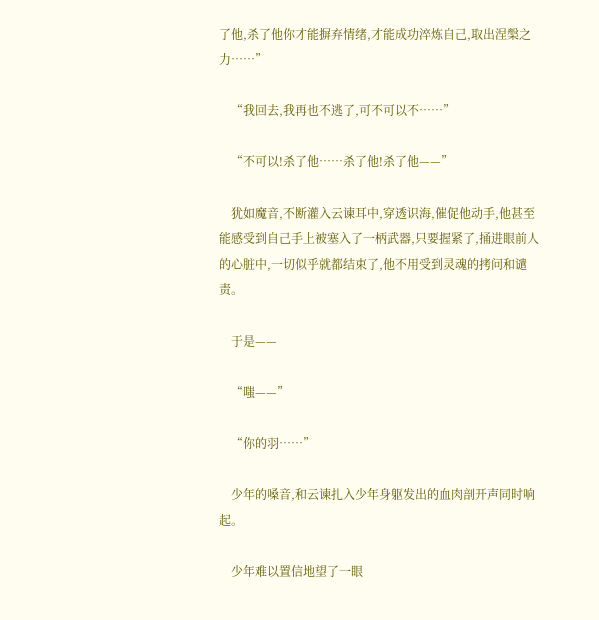了他,杀了他你才能摒弃情绪,才能成功淬炼自己,取出涅槃之力……”

    “我回去,我再也不逃了,可不可以不……”

    “不可以!杀了他……杀了他!杀了他——”

    犹如魔音,不断灌入云谏耳中,穿透识海,催促他动手,他甚至能感受到自己手上被塞入了一柄武器,只要握紧了,捅进眼前人的心脏中,一切似乎就都结束了,他不用受到灵魂的拷问和谴责。

    于是——

    “嗤——”

    “你的羽……”

    少年的嗓音,和云谏扎入少年身躯发出的血肉剖开声同时响起。

    少年难以置信地望了一眼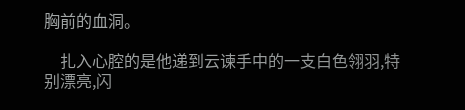胸前的血洞。

    扎入心腔的是他递到云谏手中的一支白色翎羽,特别漂亮,闪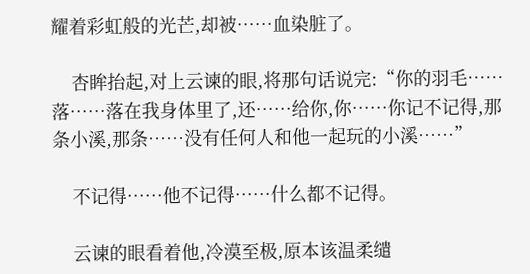耀着彩虹般的光芒,却被……血染脏了。

    杏眸抬起,对上云谏的眼,将那句话说完:“你的羽毛……落……落在我身体里了,还……给你,你……你记不记得,那条小溪,那条……没有任何人和他一起玩的小溪……”

    不记得……他不记得……什么都不记得。

    云谏的眼看着他,冷漠至极,原本该温柔缱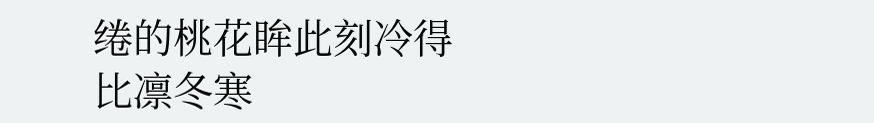绻的桃花眸此刻冷得比凛冬寒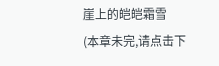崖上的皑皑霜雪
(本章未完,请点击下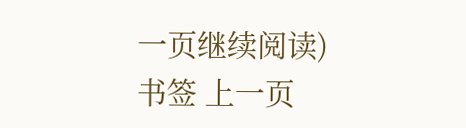一页继续阅读)
书签 上一页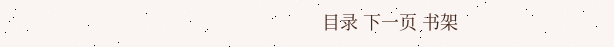目录 下一页 书架